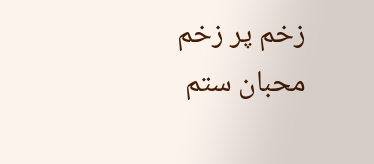زخم پر زخم محبان ستم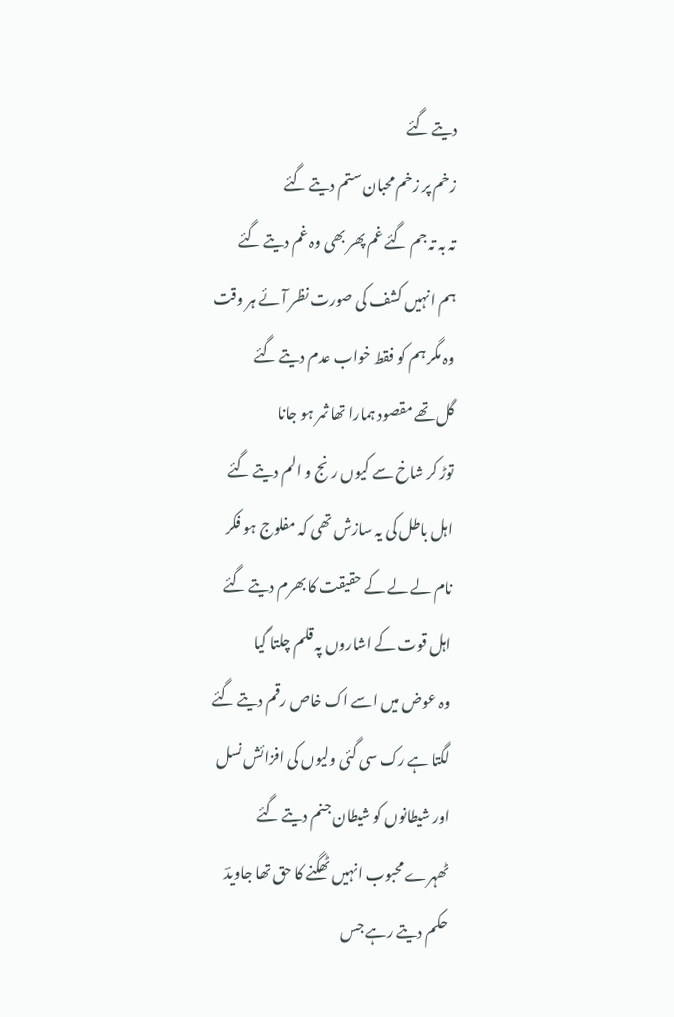دیتے گئے
زخم پر زخم محبان ستم دیتے گئے
تہ بہ تہ جم گئے غم پھر بھی وہ غم دیتے گئے
ہم انہیں کشف کی صورت نظر آئے ہر وقت
وہ مگر ہم کو فقط خواب عدم دیتے گئے
گل تھے مقصود ہمارا تھا ثمر ہو جانا
توڑ کر شاخ سے کیوں رنج و الم دیتے گئے
اہل باطل کی یہ سازش تھی کہ مفلوج ہو فکر
نام لے لے کے حقیقت کا بھرم دیتے گئے
اہل قوت کے اشاروں پہ قلم چلتا گیا
وہ عوض میں اسے اک خاص رقم دیتے گئے
لگتا ہے رک سی گئی ولیوں کی افزائش نسل
اور شیطانوں کو شیطان جنم دیتے گئے
ٹھہرے محبوب انہیں ٹھگنے کا حق تھا جاویدؔ
حکم دیتے رہے جس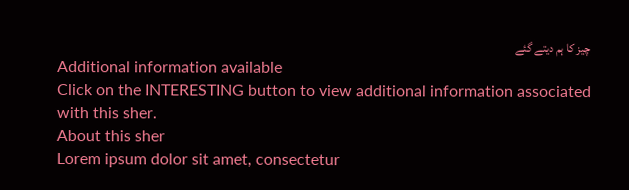چیز کا ہم دیتے گئے
Additional information available
Click on the INTERESTING button to view additional information associated with this sher.
About this sher
Lorem ipsum dolor sit amet, consectetur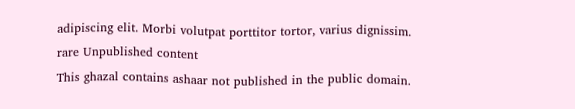adipiscing elit. Morbi volutpat porttitor tortor, varius dignissim.
rare Unpublished content
This ghazal contains ashaar not published in the public domain.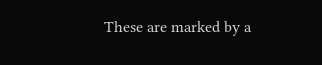These are marked by a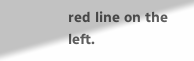red line on the left.